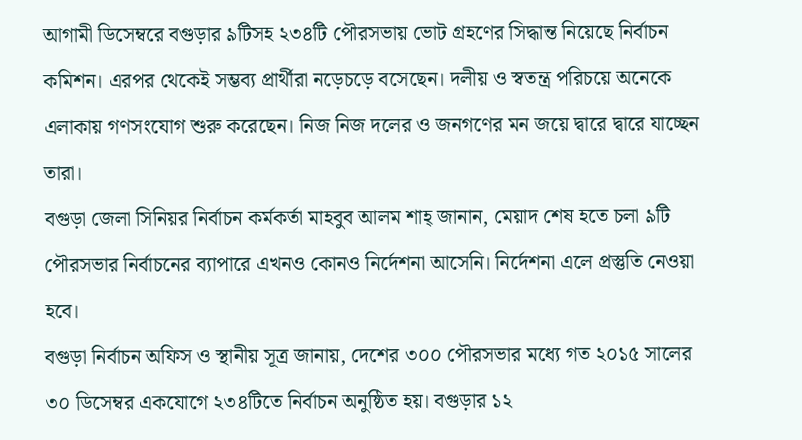আগামী ডিসেম্বরে বগুড়ার ৯টিসহ ২৩৪টি পৌরসভায় ভোট গ্রহণের সিদ্ধান্ত নিয়েছে নির্বাচন কমিশন। এরপর থেকেই সম্ভব্য প্রার্থীরা নড়েচড়ে বসেছেন। দলীয় ও স্বতন্ত্র পরিচয়ে অনেকে এলাকায় গণসংযোগ শুরু করেছেন। নিজ নিজ দলের ও জনগণের মন জয়ে দ্বারে দ্বারে যাচ্ছেন তারা।
বগুড়া জেলা সিনিয়র নির্বাচন কর্মকর্তা মাহবুব আলম শাহ্ জানান, মেয়াদ শেষ হতে চলা ৯টি পৌরসভার নির্বাচনের ব্যাপারে এখনও কোনও নির্দেশনা আসেনি। নির্দেশনা এলে প্রস্তুতি নেওয়া হবে।
বগুড়া নির্বাচন অফিস ও স্থানীয় সূত্র জানায়, দেশের ৩০০ পৌরসভার মধ্যে গত ২০১৫ সালের ৩০ ডিসেম্বর একযোগে ২৩৪টিতে নির্বাচন অনুষ্ঠিত হয়। বগুড়ার ১২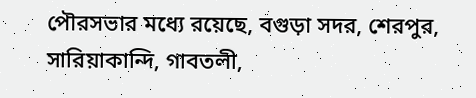পৌরসভার মধ্যে রয়েছে, বগুড়া সদর, শেরপুর, সারিয়াকান্দি, গাবতলী,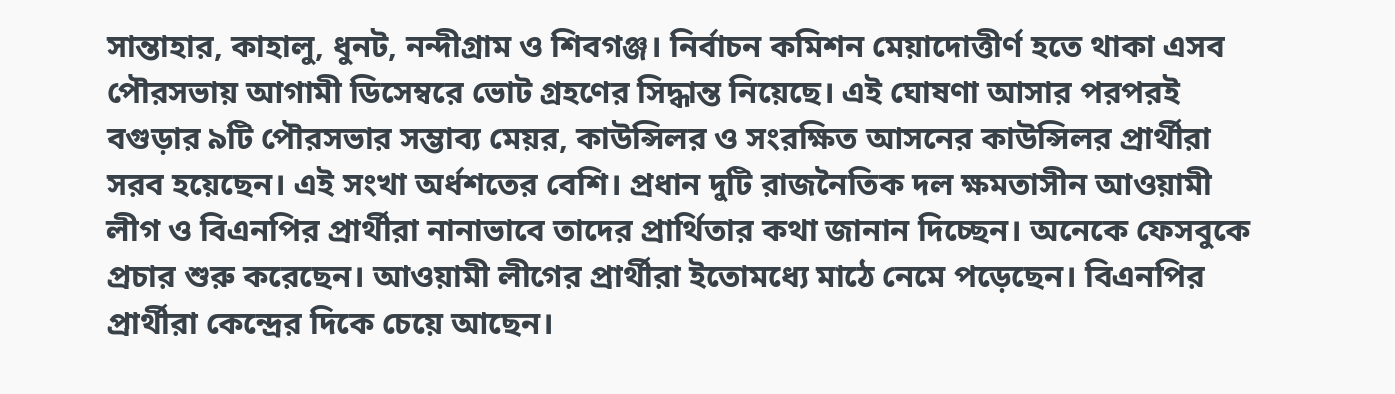সান্তাহার, কাহালু, ধুনট, নন্দীগ্রাম ও শিবগঞ্জ। নির্বাচন কমিশন মেয়াদোত্তীর্ণ হতে থাকা এসব পৌরসভায় আগামী ডিসেম্বরে ভোট গ্রহণের সিদ্ধান্ত নিয়েছে। এই ঘোষণা আসার পরপরই বগুড়ার ৯টি পৌরসভার সম্ভাব্য মেয়র, কাউন্সিলর ও সংরক্ষিত আসনের কাউন্সিলর প্রার্থীরা সরব হয়েছেন। এই সংখা অর্ধশতের বেশি। প্রধান দুটি রাজনৈতিক দল ক্ষমতাসীন আওয়ামী লীগ ও বিএনপির প্রার্থীরা নানাভাবে তাদের প্রার্থিতার কথা জানান দিচ্ছেন। অনেকে ফেসবুকে প্রচার শুরু করেছেন। আওয়ামী লীগের প্রার্থীরা ইতোমধ্যে মাঠে নেমে পড়েছেন। বিএনপির প্রার্থীরা কেন্দ্রের দিকে চেয়ে আছেন।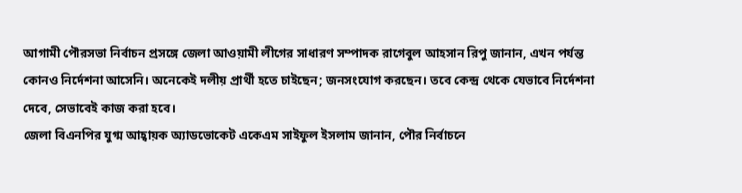আগামী পৌরসভা নির্বাচন প্রসঙ্গে জেলা আওয়ামী লীগের সাধারণ সম্পাদক রাগেবুল আহসান রিপু জানান, এখন পর্যন্ত কোনও নির্দেশনা আসেনি। অনেকেই দলীয় প্রার্থী হতে চাইছেন; জনসংযোগ করছেন। তবে কেন্দ্র থেকে যেভাবে নির্দেশনা দেবে, সেভাবেই কাজ করা হবে।
জেলা বিএনপির যুগ্ম আহ্বায়ক অ্যাডভোকেট একেএম সাইফুল ইসলাম জানান, পৌর নির্বাচনে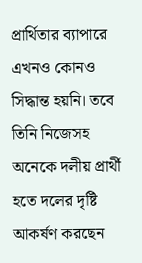প্রার্থিতার ব্যাপারে এখনও কোনও সিদ্ধান্ত হয়নি। তবে তিনি নিজেসহ অনেকে দলীয় প্রার্থী হতে দলের দৃষ্টি আকর্ষণ করছেন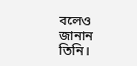বলেও জানান তিনি।